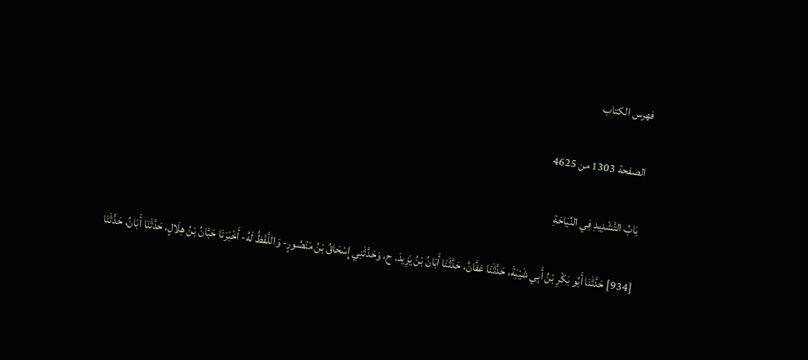فهرس الكتاب

الصفحة 1303 من 4625

بَابُ التَّشْدِيدِ فِي النِّيَاحَةِ

[934] حَدَّثَنَا أَبُو بَكْرِ بْنُ أَبِي شَيْبَةَ، حَدَّثَنَا عَفَّانُ، حَدَّثَنَا أَبَانُ بْنُ يَزِيدَ. ح، وَحَدَّثَنِي إِسْحَاقُ بْنُ مَنْصُورٍ- وَاللَّفْظُ لَهُ- أَخْبَرَنَا حَبَّانُ بْنُ هِلَالٍ، حَدَّثَنَا أَبَانُ، حَدَّثَنَا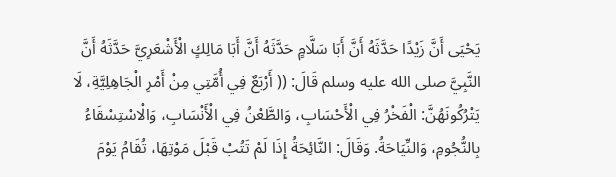يَحْيَى أَنَّ زَيْدًا حَدَّثَهُ أَنَّ أَبَا سَلَّامٍ حَدَّثَهُ أَنَّ أَبَا مَالِكٍ الْأَشْعَرِيَّ حَدَّثَهُ أَنَّ النَّبِيَّ صلى الله عليه وسلم قَالَ: (( أَرْبَعٌ فِي أُمَّتِي مِنْ أَمْرِ الْجَاهِلِيَّةِ، لَا يَتْرُكُونَهُنَّ: الْفَخْرُ فِي الْأَحْسَابِ، وَالطَّعْنُ فِي الْأَنْسَابِ، وَالْاسْتِسْقَاءُ بِالنُّجُومِ، وَالنِّيَاحَةُ. وَقَالَ: النَّائِحَةُ إِذَا لَمْ تَتُبْ قَبْلَ مَوْتِهَا، تُقَامُ يَوْمَ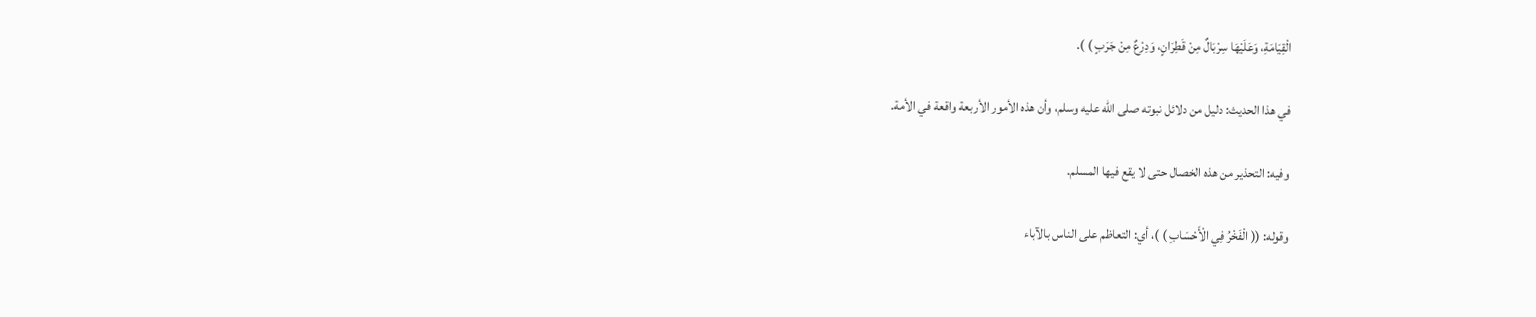الْقِيَامَةِ، وَعَلَيْهَا سِرْبَالٌ مِنْ قَطِرَانٍ، وَدِرْعٌ مِنْ جَرَبٍ ) ).

في هذا الحديث: دليل من دلائل نبوته صلى الله عليه وسلم، وأن هذه الأمور الأربعة واقعة في الأمة.

وفيه: التحذير من هذه الخصال حتى لا يقع فيها المسلم.

وقوله: (( الْفَخْرُ فِي الْأَحْسَابِ ) )، أي: التعاظم على الناس بالآباء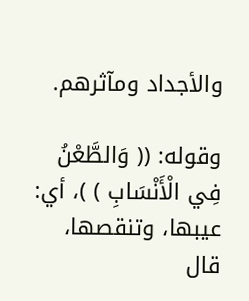والأجداد ومآثرهم.

وقوله: (( وَالطَّعْنُ فِي الْأَنْسَابِ ) )، أي: عيبها، وتنقصها، قال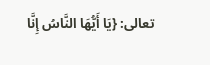تعالى: {يَا أَيُّهَا النَّاسُ إِنَّا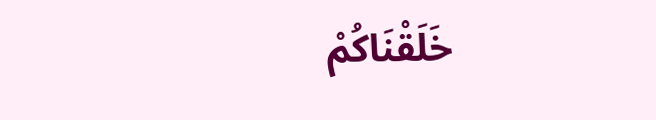خَلَقْنَاكُمْ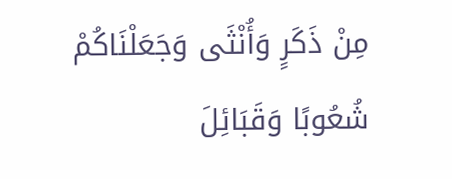مِنْ ذَكَرٍ وَأُنْثَى وَجَعَلْنَاكُمْ شُعُوبًا وَقَبَائِلَ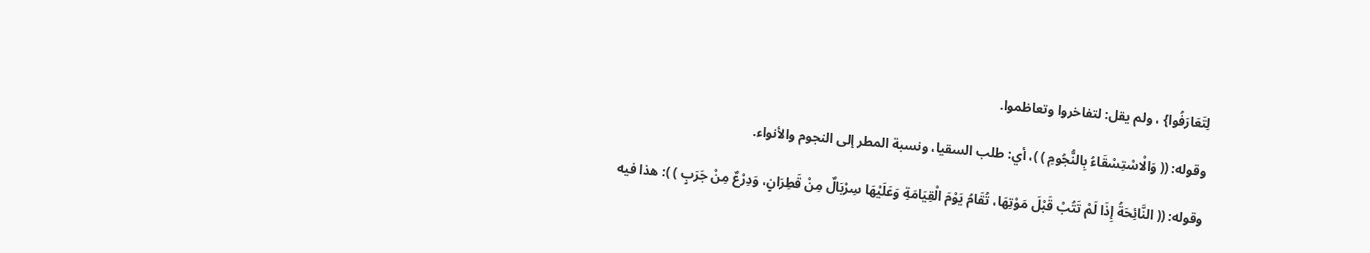لِتَعَارَفُوا} ، ولم يقل: لتفاخروا وتعاظموا.

وقوله: (( وَالْاسْتِسْقَاءُ بِالنُّجُومِ ) )، أي: طلب السقيا، ونسبة المطر إلى النجوم والأنواء.

وقوله: (( النَّائِحَةُ إِذَا لَمْ تَتُبْ قَبْلَ مَوْتِهَا، تُقَامُ يَوْمَ الْقِيَامَةِ وَعَلَيْهَا سِرْبَالٌ مِنْ قَطِرَانٍ، وَدِرْعٌ مِنْ جَرَبٍ ) ): هذا فيه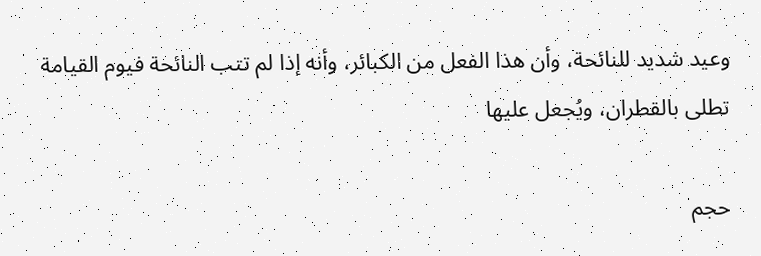وعيد شديد للنائحة، وأن هذا الفعل من الكبائر، وأنه إذا لم تتب النائحة فيوم القيامة تطلى بالقطران، ويُجعل عليها

حجم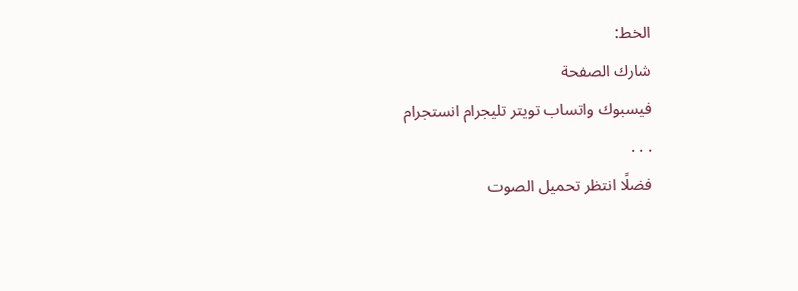الخط:
شارك الصفحة
فيسبوك واتساب تويتر تليجرام انستجرام
. . .
فضلًا انتظر تحميل الصوت